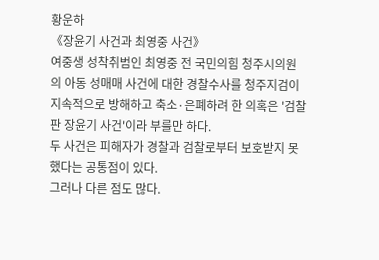황운하
《장윤기 사건과 최영중 사건》
여중생 성착취범인 최영중 전 국민의힘 청주시의원의 아동 성매매 사건에 대한 경찰수사를 청주지검이 지속적으로 방해하고 축소·은폐하려 한 의혹은 '검찰판 장윤기 사건'이라 부를만 하다.
두 사건은 피해자가 경찰과 검찰로부터 보호받지 못했다는 공통점이 있다.
그러나 다른 점도 많다.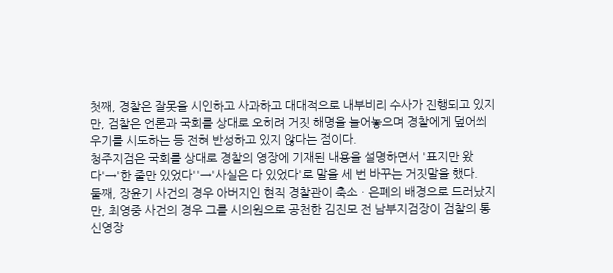첫째, 경찰은 잘못을 시인하고 사과하고 대대적으로 내부비리 수사가 진행되고 있지만, 검찰은 언론과 국회를 상대로 오히려 거짓 해명을 늘어놓으며 경찰에게 덮어씌우기를 시도하는 등 전혀 반성하고 있지 않다는 점이다.
청주지검은 국회를 상대로 경찰의 영장에 기재된 내용을 설명하면서 '표지만 왔다'→'한 줄만 있었다''→'사실은 다 있었다'로 말을 세 번 바꾸는 거짓말을 했다.
둘째, 장윤기 사건의 경우 아버지인 현직 경찰관이 축소ㆍ은폐의 배경으로 드러났지만, 최영중 사건의 경우 그를 시의원으로 공천한 김진모 전 남부지검장이 검찰의 통신영장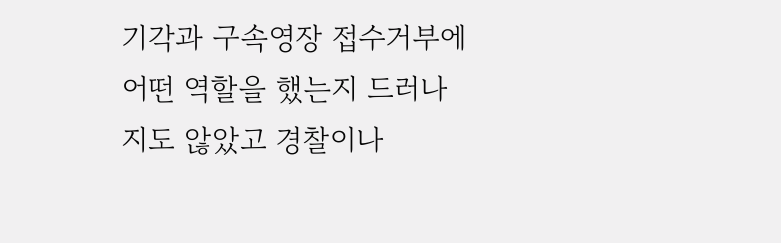기각과 구속영장 접수거부에 어떤 역할을 했는지 드러나지도 않았고 경찰이나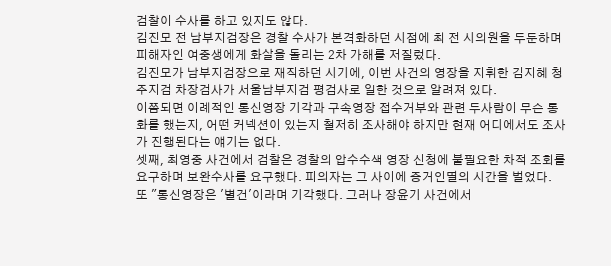검찰이 수사를 하고 있지도 않다.
김진모 전 남부지검장은 경찰 수사가 본격화하던 시점에 최 전 시의원을 두둔하며 피해자인 여중생에게 화살을 돌리는 2차 가해를 저질렀다.
김진모가 남부지검장으로 재직하던 시기에, 이번 사건의 영장을 지휘한 김지혜 청주지검 차장검사가 서울남부지검 평검사로 일한 것으로 알려져 있다.
이쯤되면 이례적인 통신영장 기각과 구속영장 접수거부와 관련 두사람이 무슨 통화를 했는지, 어떤 커넥션이 있는지 철저히 조사해야 하지만 현재 어디에서도 조사가 진행된다는 얘기는 없다.
셋째, 최영중 사건에서 검찰은 경찰의 압수수색 영장 신청에 불필요한 차적 조회를 요구하며 보완수사를 요구했다. 피의자는 그 사이에 증거인멸의 시간을 벌었다.
또 "통신영장은 '별건'이라며 기각했다. 그러나 장윤기 사건에서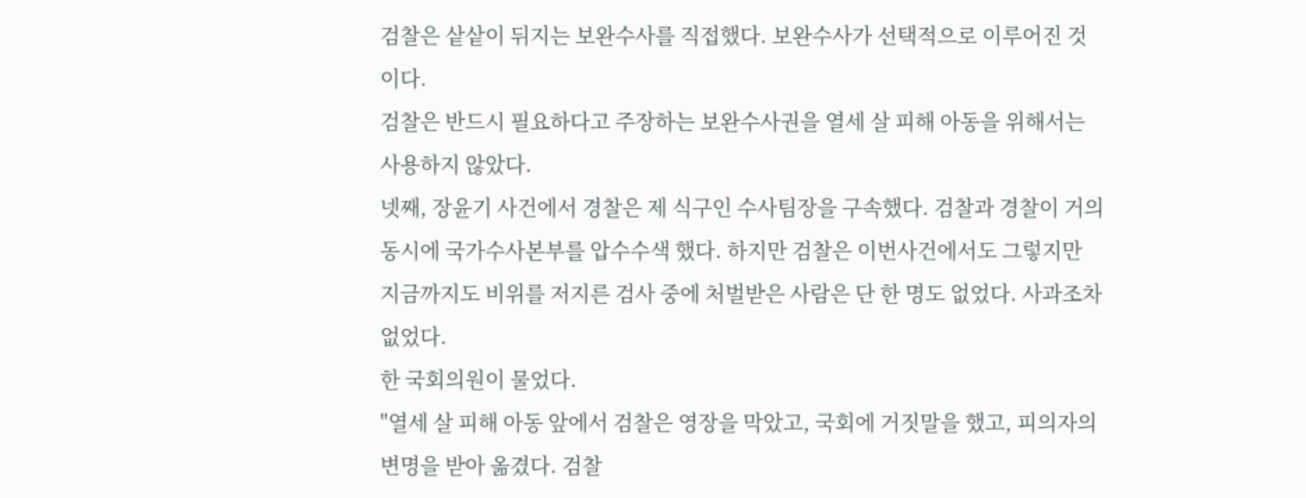검찰은 샅샅이 뒤지는 보완수사를 직접했다. 보완수사가 선택적으로 이루어진 것이다.
검찰은 반드시 필요하다고 주장하는 보완수사권을 열세 살 피해 아동을 위해서는 사용하지 않았다.
넷째, 장윤기 사건에서 경찰은 제 식구인 수사팀장을 구속했다. 검찰과 경찰이 거의 동시에 국가수사본부를 압수수색 했다. 하지만 검찰은 이번사건에서도 그렇지만 지금까지도 비위를 저지른 검사 중에 처벌받은 사람은 단 한 명도 없었다. 사과조차 없었다.
한 국회의원이 물었다.
"열세 살 피해 아동 앞에서 검찰은 영장을 막았고, 국회에 거짓말을 했고, 피의자의 변명을 받아 옮겼다. 검찰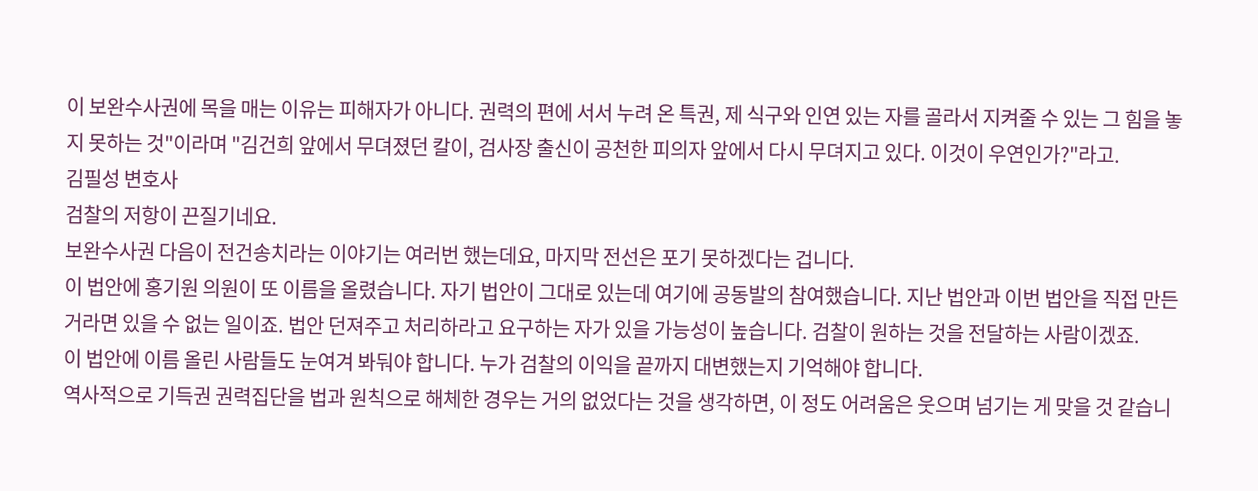이 보완수사권에 목을 매는 이유는 피해자가 아니다. 권력의 편에 서서 누려 온 특권, 제 식구와 인연 있는 자를 골라서 지켜줄 수 있는 그 힘을 놓지 못하는 것"이라며 "김건희 앞에서 무뎌졌던 칼이, 검사장 출신이 공천한 피의자 앞에서 다시 무뎌지고 있다. 이것이 우연인가?"라고.
김필성 변호사
검찰의 저항이 끈질기네요.
보완수사권 다음이 전건송치라는 이야기는 여러번 했는데요, 마지막 전선은 포기 못하겠다는 겁니다.
이 법안에 홍기원 의원이 또 이름을 올렸습니다. 자기 법안이 그대로 있는데 여기에 공동발의 참여했습니다. 지난 법안과 이번 법안을 직접 만든 거라면 있을 수 없는 일이죠. 법안 던져주고 처리하라고 요구하는 자가 있을 가능성이 높습니다. 검찰이 원하는 것을 전달하는 사람이겠죠.
이 법안에 이름 올린 사람들도 눈여겨 봐둬야 합니다. 누가 검찰의 이익을 끝까지 대변했는지 기억해야 합니다.
역사적으로 기득권 권력집단을 법과 원칙으로 해체한 경우는 거의 없었다는 것을 생각하면, 이 정도 어려움은 웃으며 넘기는 게 맞을 것 같습니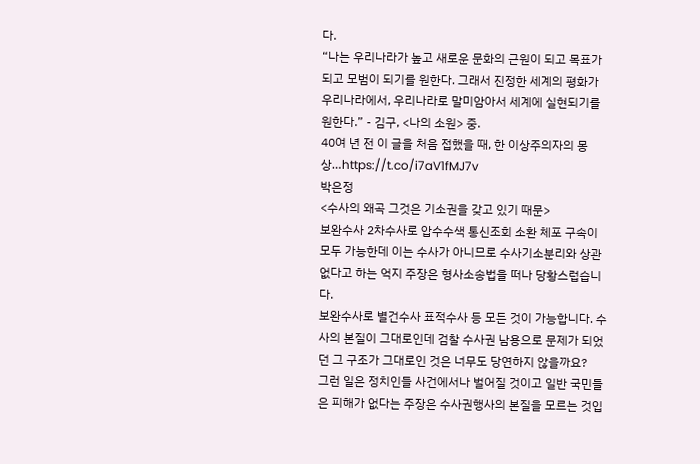다.
“나는 우리나라가 높고 새로운 문화의 근원이 되고 목표가 되고 모범이 되기를 원한다. 그래서 진정한 세계의 평화가 우리나라에서, 우리나라로 말미암아서 세계에 실현되기를 원한다.” - 김구, <나의 소원> 중.
40여 년 전 이 글을 처음 접했을 때, 한 이상주의자의 몽상…https://t.co/i7aV1fMJ7v
박은정
<수사의 왜곡 그것은 기소권을 갖고 있기 때문>
보완수사 2차수사로 압수수색 통신조회 소환 체포 구속이 모두 가능한데 이는 수사가 아니므로 수사기소분리와 상관없다고 하는 억지 주장은 형사소송법을 떠나 당황스럽습니다.
보완수사로 별건수사 표적수사 등 모든 것이 가능합니다. 수사의 본질이 그대로인데 검찰 수사권 남용으로 문제가 되었던 그 구조가 그대로인 것은 너무도 당연하지 않을까요?
그런 일은 정치인들 사건에서나 벌어질 것이고 일반 국민들은 피해가 없다는 주장은 수사권행사의 본질을 모르는 것입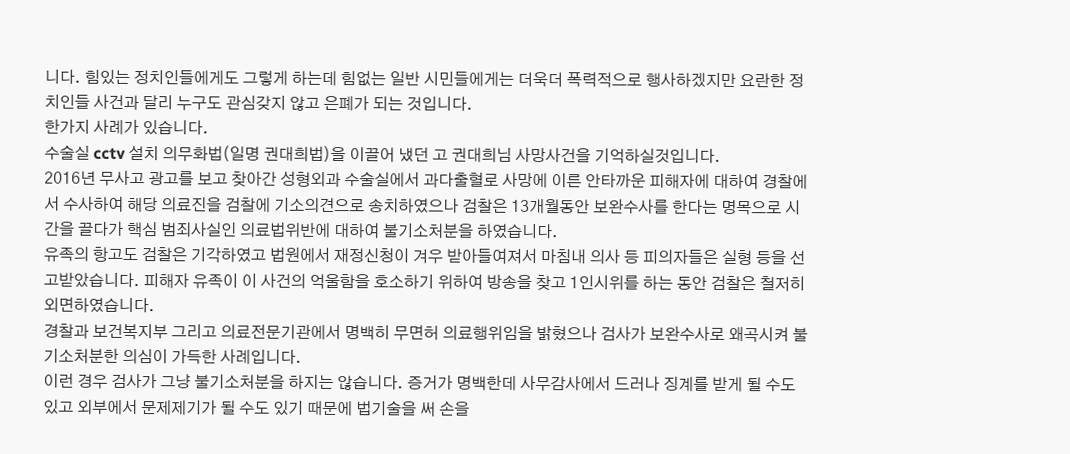니다. 힘있는 정치인들에게도 그렇게 하는데 힘없는 일반 시민들에게는 더욱더 폭력적으로 행사하겠지만 요란한 정치인들 사건과 달리 누구도 관심갖지 않고 은폐가 되는 것입니다.
한가지 사례가 있습니다.
수술실 cctv 설치 의무화법(일명 권대희법)을 이끌어 냈던 고 권대희님 사망사건을 기억하실것입니다.
2016년 무사고 광고를 보고 찾아간 성형외과 수술실에서 과다출혈로 사망에 이른 안타까운 피해자에 대하여 경찰에서 수사하여 해당 의료진을 검찰에 기소의견으로 송치하였으나 검찰은 13개월동안 보완수사를 한다는 명목으로 시간을 끌다가 핵심 범죄사실인 의료법위반에 대하여 불기소처분을 하였습니다.
유족의 항고도 검찰은 기각하였고 법원에서 재정신청이 겨우 받아들여져서 마침내 의사 등 피의자들은 실형 등을 선고받았습니다. 피해자 유족이 이 사건의 억울함을 호소하기 위하여 방송을 찾고 1인시위를 하는 동안 검찰은 철저히 외면하였습니다.
경찰과 보건복지부 그리고 의료전문기관에서 명백히 무면허 의료행위임을 밝혔으나 검사가 보완수사로 왜곡시켜 불기소처분한 의심이 가득한 사례입니다.
이런 경우 검사가 그냥 불기소처분을 하지는 않습니다. 증거가 명백한데 사무감사에서 드러나 징계를 받게 될 수도 있고 외부에서 문제제기가 될 수도 있기 때문에 법기술을 써 손을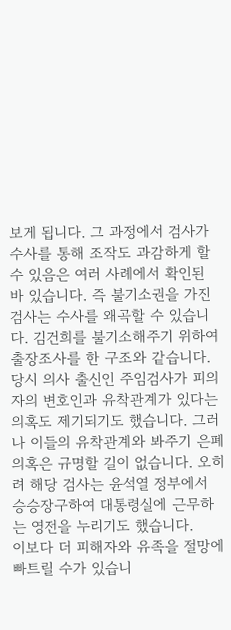보게 됩니다. 그 과정에서 검사가 수사를 통해 조작도 과감하게 할 수 있음은 여러 사례에서 확인된 바 있습니다. 즉 불기소권을 가진 검사는 수사를 왜곡할 수 있습니다. 김건희를 불기소해주기 위하여 출장조사를 한 구조와 같습니다.
당시 의사 출신인 주임검사가 피의자의 변호인과 유착관계가 있다는 의혹도 제기되기도 했습니다. 그러나 이들의 유착관계와 봐주기 은폐의혹은 규명할 길이 없습니다. 오히려 해당 검사는 윤석열 정부에서 승승장구하여 대통령실에 근무하는 영전을 누리기도 했습니다.
이보다 더 피해자와 유족을 절망에 빠트릴 수가 있습니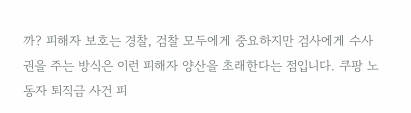까? 피해자 보호는 경찰, 검찰 모두에게 중요하지만 검사에게 수사권을 주는 방식은 이런 피해자 양산을 초래한다는 점입니다. 쿠팡 노동자 퇴직금 사건 피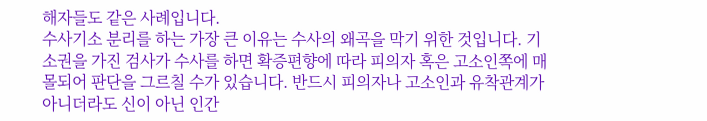해자들도 같은 사례입니다.
수사기소 분리를 하는 가장 큰 이유는 수사의 왜곡을 막기 위한 것입니다. 기소권을 가진 검사가 수사를 하면 확증편향에 따라 피의자 혹은 고소인쪽에 매몰되어 판단을 그르칠 수가 있습니다. 반드시 피의자나 고소인과 유착관계가 아니더라도 신이 아닌 인간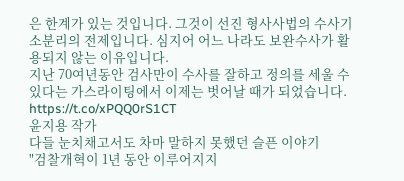은 한계가 있는 것입니다. 그것이 선진 형사사법의 수사기소분리의 전제입니다. 심지어 어느 나라도 보완수사가 활용되지 않는 이유입니다.
지난 70여년동안 검사만이 수사를 잘하고 정의를 세울 수 있다는 가스라이팅에서 이제는 벗어날 때가 되었습니다.
https://t.co/xPQQ0rS1CT
윤지용 작가
다들 눈치채고서도 차마 말하지 못했던 슬픈 이야기
"검찰개혁이 1년 동안 이루어지지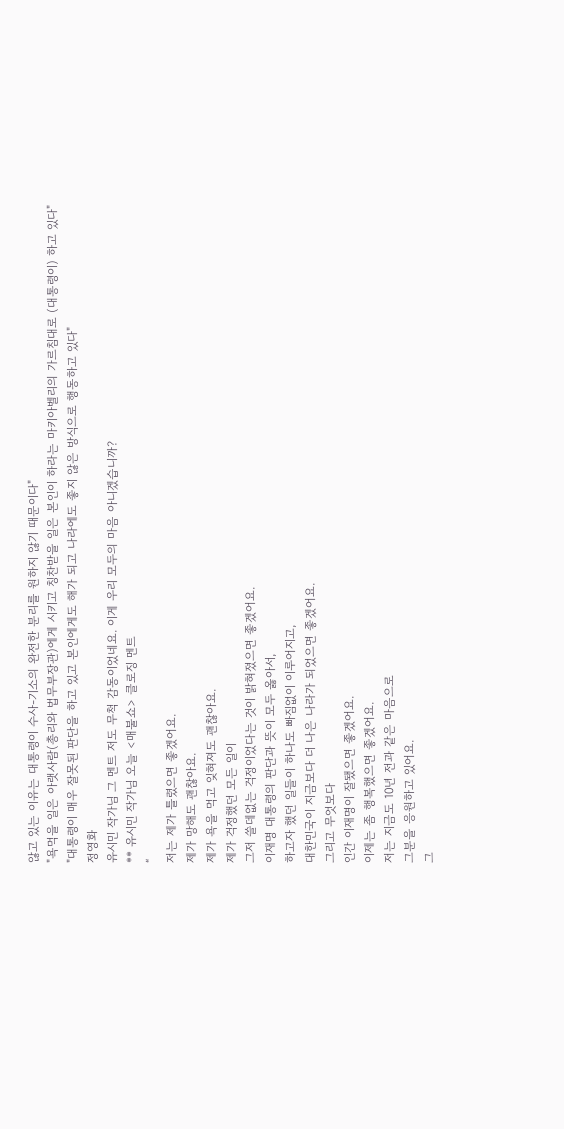않고 있는 이유는 대통령이 수사-기소의 완전한 분리를 원하지 않기 때문이다"
"욕먹을 일은 아랫사람(총리와 법무부장관)에게 시키고 칭찬받을 일은 본인이 하라는 마키아벨리의 가르침대로 (대통령이) 하고 있다"
"대통령이 매우 잘못된 판단을 하고 있고 본인에게도 해가 되고 나라에도 좋지 않은 방식으로 행동하고 있다"
정영화
유시민 작가님 그 멘트 저도 무척 감동이었네요. 이게 우리 모두의 마음 아니겠습니까?
** 유시민 작가님 오늘 <매불쇼> 클로징 멘트
“
저는 제가 틀렸으면 좋겠어요.
제가 망해도 괜찮아요.
제가 욕을 먹고 잊혀져도 괜찮아요.
제가 걱정했던 모든 일이
그저 쓸데없는 걱정이었다는 것이 밝혀졌으면 좋겠어요.
이재명 대통령의 판단과 뜻이 모두 옳아서,
하고자 했던 일들이 하나도 빠짐없이 이루어지고,
대한민국이 지금보다 더 나은 나라가 되었으면 좋겠어요.
그리고 무엇보다
인간 이재명이 잘됐으면 좋겠어요.
이제는 좀 행복했으면 좋겠어요.
저는 지금도 10년 전과 같은 마음으로
그분을 응원하고 있어요.
그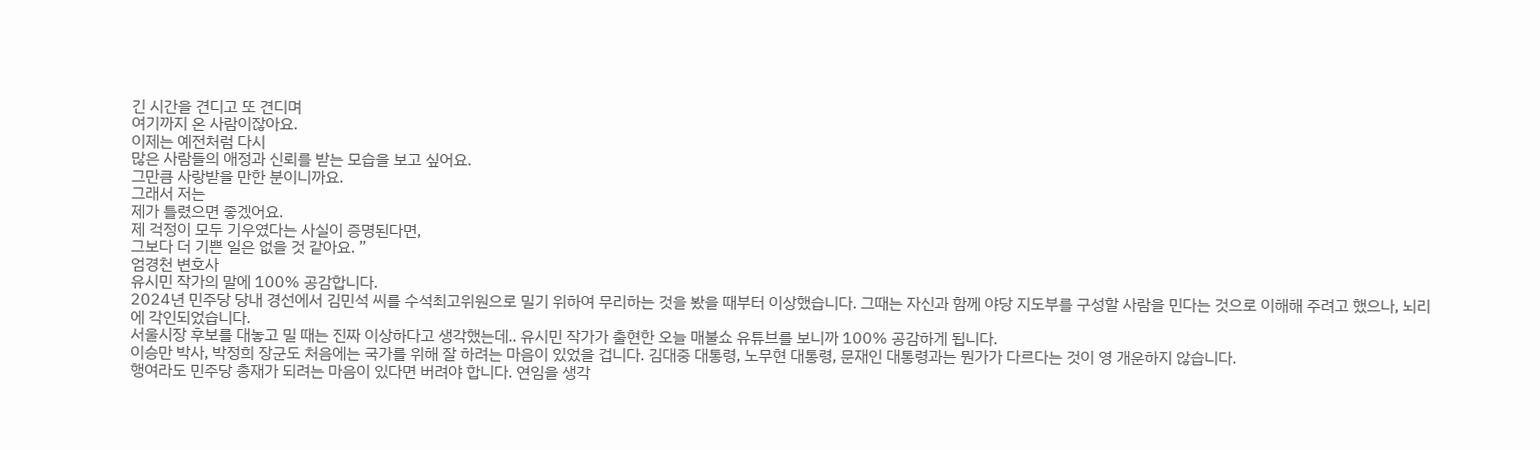긴 시간을 견디고 또 견디며
여기까지 온 사람이잖아요.
이제는 예전처럼 다시
많은 사람들의 애정과 신뢰를 받는 모습을 보고 싶어요.
그만큼 사랑받을 만한 분이니까요.
그래서 저는
제가 틀렸으면 좋겠어요.
제 걱정이 모두 기우였다는 사실이 증명된다면,
그보다 더 기쁜 일은 없을 것 같아요. ”
엄경천 변호사
유시민 작가의 말에 100% 공감합니다.
2024년 민주당 당내 경선에서 김민석 씨를 수석최고위원으로 밀기 위하여 무리하는 것을 봤을 때부터 이상했습니다. 그때는 자신과 함께 야당 지도부를 구성할 사람을 민다는 것으로 이해해 주려고 했으나, 뇌리에 각인되었습니다.
서울시장 후보를 대놓고 밀 때는 진짜 이상하다고 생각했는데.. 유시민 작가가 출현한 오늘 매불쇼 유튜브를 보니까 100% 공감하게 됩니다.
이승만 박사, 박정희 장군도 처음에는 국가를 위해 잘 하려는 마음이 있었을 겁니다. 김대중 대통령, 노무현 대통령, 문재인 대통령과는 뭔가가 다르다는 것이 영 개운하지 않습니다.
행여라도 민주당 총재가 되려는 마음이 있다면 버려야 합니다. 연임을 생각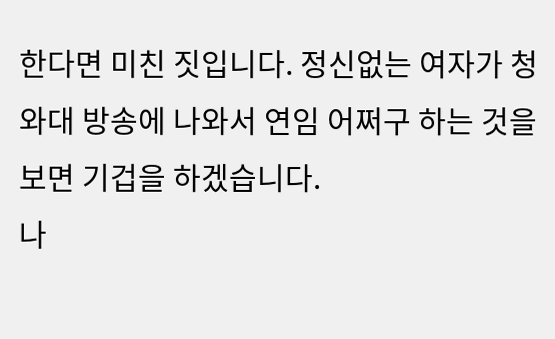한다면 미친 짓입니다. 정신없는 여자가 청와대 방송에 나와서 연임 어쩌구 하는 것을 보면 기겁을 하겠습니다.
나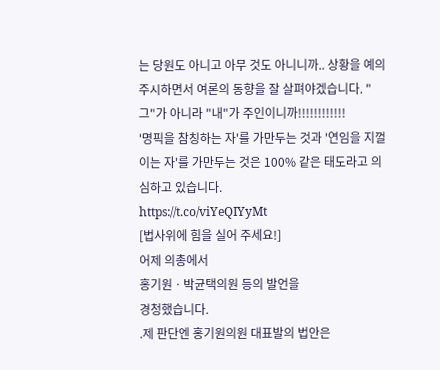는 당원도 아니고 아무 것도 아니니까.. 상황을 예의주시하면서 여론의 동향을 잘 살펴야겠습니다. "그"가 아니라 "내"가 주인이니까!!!!!!!!!!!!
'명픽을 참칭하는 자'를 가만두는 것과 '연임을 지껄이는 자'를 가만두는 것은 100% 같은 태도라고 의심하고 있습니다.
https://t.co/viYeQIYyMt
[법사위에 힘을 실어 주세요!]
어제 의총에서
홍기원ㆍ박균택의원 등의 발언을
경청했습니다.
.제 판단엔 홍기원의원 대표발의 법안은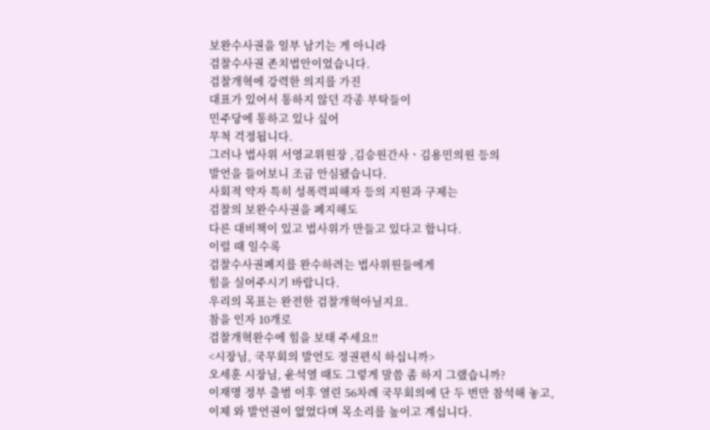보완수사권을 일부 남기는 게 아니라
검찰수사권 존치법안이었습니다.
검찰개혁에 강력한 의지를 가진
대표가 있어서 통하지 않던 각종 부탁들이
민주당에 통하고 있나 싶어
무척 걱정됩니다.
그러나 법사위 서영교위원장 ,김승원간사ㆍ김용민의원 등의
발언을 들어보니 조금 안심됐습니다.
사회적 약자 특히 성폭력피해자 등의 지원과 구제는
검찰의 보완수사권을 폐지해도
다른 대비책이 있고 법사위가 만들고 있다고 합니다.
이럴 때 일수록
검찰수사권폐지를 완수하려는 법사위원들에게
힘을 실어주시기 바랍니다.
우리의 목표는 완전한 검찰개혁아닐지요.
참을 인자 10개로
검찰개혁완수에 힘을 보태 주세요!!
<시장님, 국무회의 발언도 정권편식 하십니까>
오세훈 시장님, 윤석열 때도 그렇게 말씀 좀 하지 그랬습니까?
이재명 정부 출범 이후 열린 56차례 국무회의에 단 두 번만 참석해 놓고,
이제 와 발언권이 없었다며 목소리를 높이고 계십니다.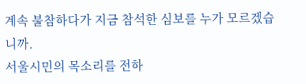계속 불참하다가 지금 참석한 심보를 누가 모르겠습니까.
서울시민의 목소리를 전하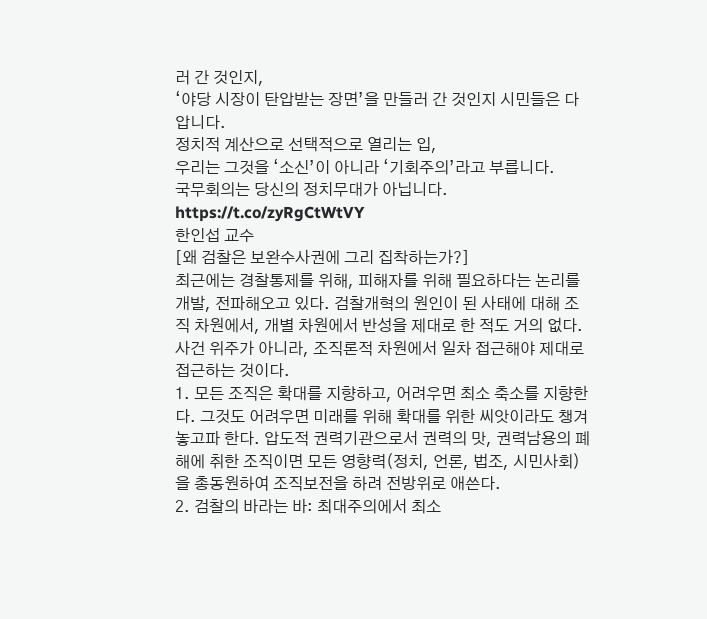러 간 것인지,
‘야당 시장이 탄압받는 장면’을 만들러 간 것인지 시민들은 다 압니다.
정치적 계산으로 선택적으로 열리는 입,
우리는 그것을 ‘소신’이 아니라 ‘기회주의’라고 부릅니다.
국무회의는 당신의 정치무대가 아닙니다.
https://t.co/zyRgCtWtVY
한인섭 교수
[왜 검찰은 보완수사권에 그리 집착하는가?]
최근에는 경찰통제를 위해, 피해자를 위해 필요하다는 논리를 개발, 전파해오고 있다. 검찰개혁의 원인이 된 사태에 대해 조직 차원에서, 개별 차원에서 반성을 제대로 한 적도 거의 없다. 사건 위주가 아니라, 조직론적 차원에서 일차 접근해야 제대로 접근하는 것이다.
1. 모든 조직은 확대를 지향하고, 어려우면 최소 축소를 지향한다. 그것도 어려우면 미래를 위해 확대를 위한 씨앗이라도 챙겨놓고파 한다. 압도적 권력기관으로서 권력의 맛, 권력남용의 폐해에 취한 조직이면 모든 영향력(정치, 언론, 법조, 시민사회)을 총동원하여 조직보전을 하려 전방위로 애쓴다.
2. 검찰의 바라는 바: 최대주의에서 최소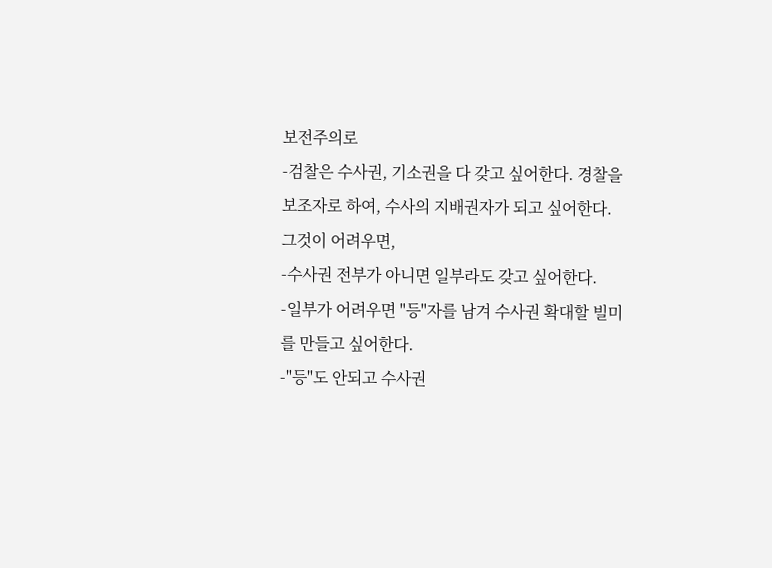보전주의로
-검찰은 수사권, 기소권을 다 갖고 싶어한다. 경찰을 보조자로 하여, 수사의 지배권자가 되고 싶어한다. 그것이 어려우면,
-수사권 전부가 아니면 일부라도 갖고 싶어한다.
-일부가 어려우면 "등"자를 남겨 수사권 확대할 빌미를 만들고 싶어한다.
-"등"도 안되고 수사권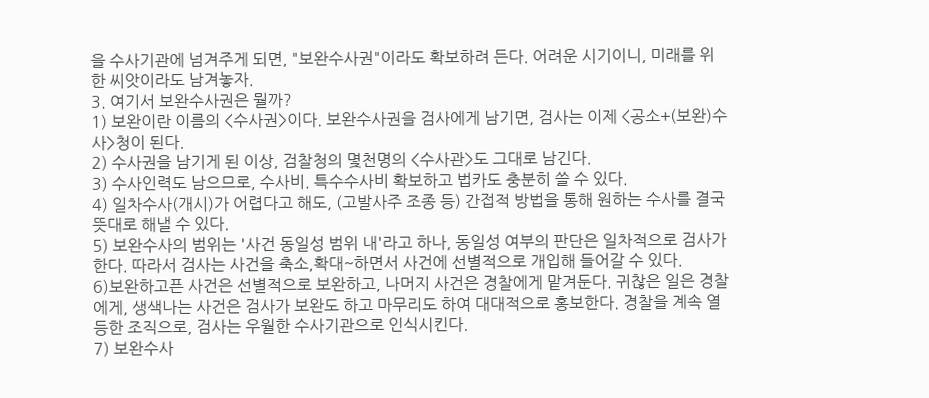을 수사기관에 넘겨주게 되면, "보완수사권"이라도 확보하려 든다. 어려운 시기이니, 미래를 위한 씨앗이라도 남겨놓자.
3. 여기서 보완수사권은 뭘까?
1) 보완이란 이름의 <수사권>이다. 보완수사권을 검사에게 남기면, 검사는 이제 <공소+(보완)수사>청이 된다.
2) 수사권을 남기게 된 이상, 검찰청의 몇천명의 <수사관>도 그대로 남긴다.
3) 수사인력도 남으므로, 수사비. 특수수사비 확보하고 법카도 충분히 쓸 수 있다.
4) 일차수사(개시)가 어렵다고 해도, (고발사주 조종 등) 간접적 방법을 통해 원하는 수사를 결국 뜻대로 해낼 수 있다.
5) 보완수사의 범위는 '사건 동일성 범위 내'라고 하나, 동일성 여부의 판단은 일차적으로 검사가 한다. 따라서 검사는 사건을 축소,확대~하면서 사건에 선별적으로 개입해 들어갈 수 있다.
6)보완하고픈 사건은 선별적으로 보완하고, 나머지 사건은 경찰에게 맡겨둔다. 귀찮은 일은 경찰에게, 생색나는 사건은 검사가 보완도 하고 마무리도 하여 대대적으로 홍보한다. 경찰을 계속 열등한 조직으로, 검사는 우월한 수사기관으로 인식시킨다.
7) 보완수사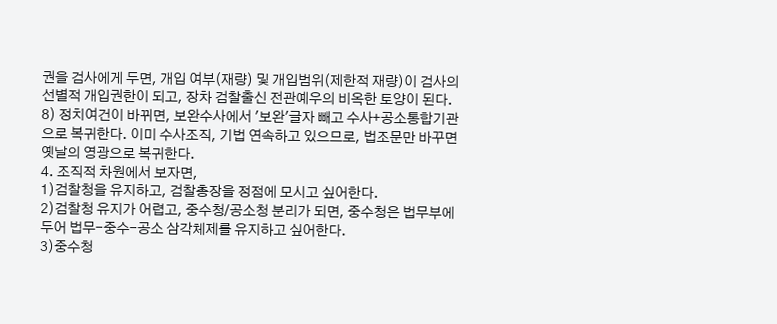권을 검사에게 두면, 개입 여부(재량) 및 개입범위(제한적 재량)이 검사의 선별적 개입권한이 되고, 장차 검찰출신 전관예우의 비옥한 토양이 된다.
8) 정치여건이 바뀌면, 보완수사에서 '보완'글자 빼고 수사+공소통합기관으로 복귀한다. 이미 수사조직, 기법 연속하고 있으므로, 법조문만 바꾸면 옛날의 영광으로 복귀한다.
4. 조직적 차원에서 보자면,
1)검찰청을 유지하고, 검찰총장을 정점에 모시고 싶어한다.
2)검찰청 유지가 어렵고, 중수청/공소청 분리가 되면, 중수청은 법무부에 두어 법무-중수-공소 삼각체제를 유지하고 싶어한다.
3)중수청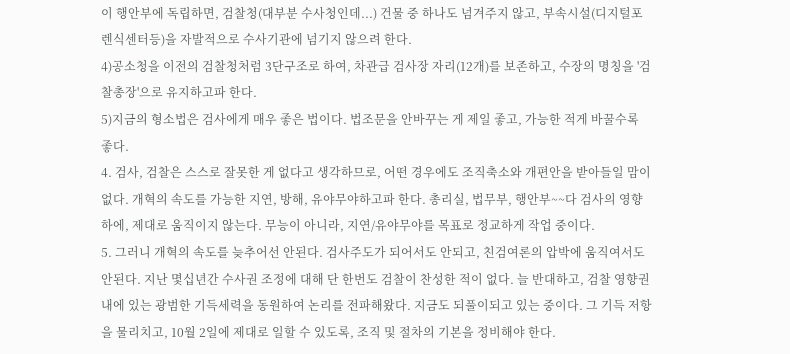이 행안부에 독립하면, 검찰청(대부분 수사청인데...) 건물 중 하나도 넘겨주지 않고, 부속시설(디지털포렌식센터등)을 자발적으로 수사기관에 넘기지 않으려 한다.
4)공소청을 이전의 검찰청처럼 3단구조로 하여, 차관급 검사장 자리(12개)를 보존하고, 수장의 명칭을 '검찰총장'으로 유지하고파 한다.
5)지금의 형소법은 검사에게 매우 좋은 법이다. 법조문을 안바꾸는 게 제일 좋고, 가능한 적게 바꿀수록 좋다.
4. 검사, 검찰은 스스로 잘못한 게 없다고 생각하므로, 어떤 경우에도 조직축소와 개편안을 받아들일 맘이 없다. 개혁의 속도를 가능한 지연, 방해, 유야무야하고파 한다. 총리실, 법무부, 행안부~~다 검사의 영향 하에, 제대로 움직이지 않는다. 무능이 아니라, 지연/유야무야를 목표로 정교하게 작업 중이다.
5. 그러니 개혁의 속도를 늦추어선 안된다. 검사주도가 되어서도 안되고, 친검여론의 압박에 움직여서도 안된다. 지난 몇십년간 수사권 조정에 대해 단 한번도 검찰이 찬성한 적이 없다. 늘 반대하고, 검찰 영향권 내에 있는 광범한 기득세력을 동원하여 논리를 전파해왔다. 지금도 되풀이되고 있는 중이다. 그 기득 저항을 물리치고, 10월 2일에 제대로 일할 수 있도록, 조직 및 절차의 기본을 정비해야 한다.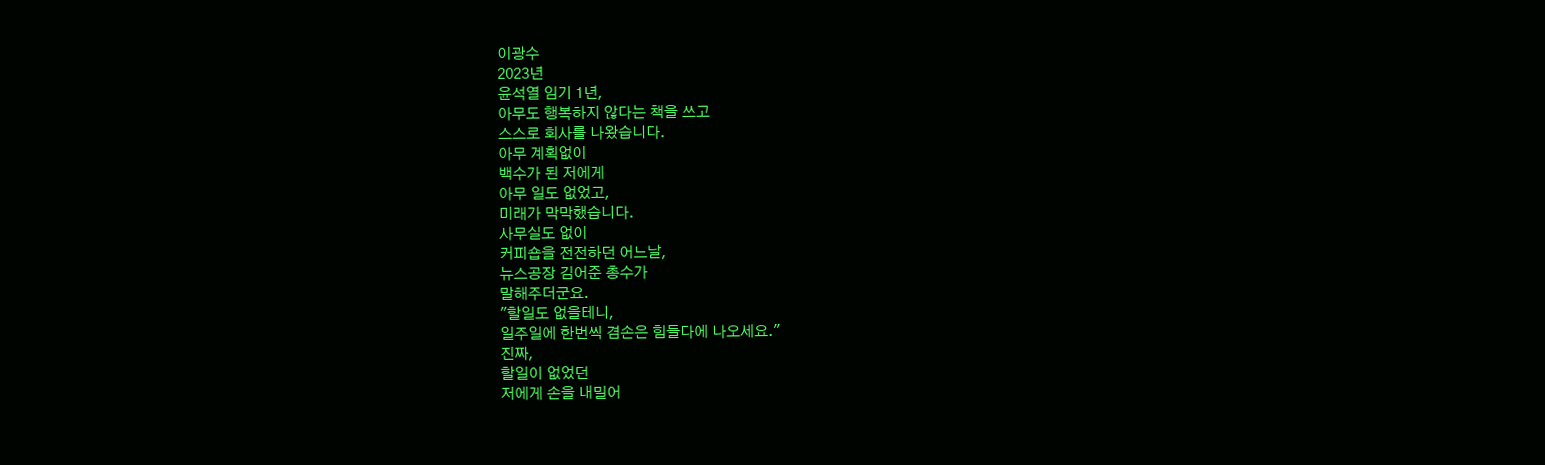이광수
2023년
윤석열 임기 1년,
아무도 행복하지 않다는 책을 쓰고
스스로 회사를 나왔습니다.
아무 계획없이
백수가 된 저에게
아무 일도 없었고,
미래가 막막했습니다.
사무실도 없이
커피숍을 전전하던 어느날,
뉴스공장 김어준 총수가
말해주더군요.
"할일도 없을테니,
일주일에 한번씩 겸손은 힘들다에 나오세요."
진짜,
할일이 없었던
저에게 손을 내밀어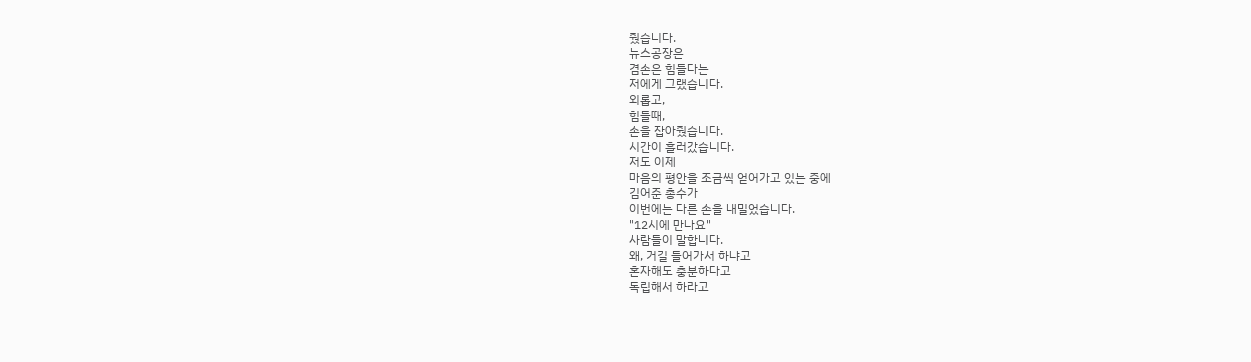줬습니다.
뉴스공장은
겸손은 힘들다는
저에게 그랬습니다.
외롭고,
힘들때,
손을 잡아줬습니다.
시간이 흘러갔습니다.
저도 이제
마음의 평안을 조금씩 얻어가고 있는 중에
김어준 총수가
이번에는 다른 손을 내밀었습니다.
"12시에 만나요"
사람들이 말합니다.
왜, 거길 들어가서 하냐고
혼자해도 충분하다고
독립해서 하라고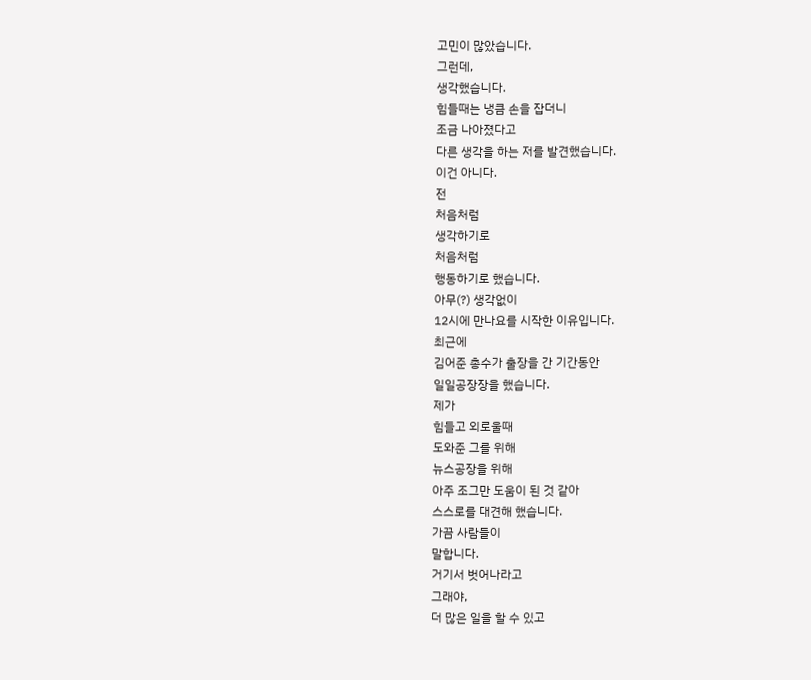고민이 많았습니다.
그런데,
생각했습니다.
힘들때는 냉큼 손을 잡더니
조금 나아졌다고
다른 생각을 하는 저를 발견했습니다.
이건 아니다.
전
처음처럼
생각하기로
처음처럼
행동하기로 했습니다.
아무(?) 생각없이
12시에 만나요를 시작한 이유입니다.
최근에
김어준 총수가 출장을 간 기간동안
일일공장장을 했습니다.
제가
힘들고 외로울때
도와준 그를 위해
뉴스공장을 위해
아주 조그만 도움이 된 것 같아
스스로를 대견해 했습니다.
가끔 사람들이
말합니다.
거기서 벗어나라고
그래야,
더 많은 일을 할 수 있고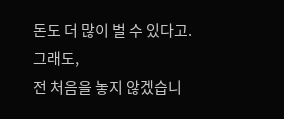돈도 더 많이 벌 수 있다고.
그래도,
전 처음을 놓지 않겠습니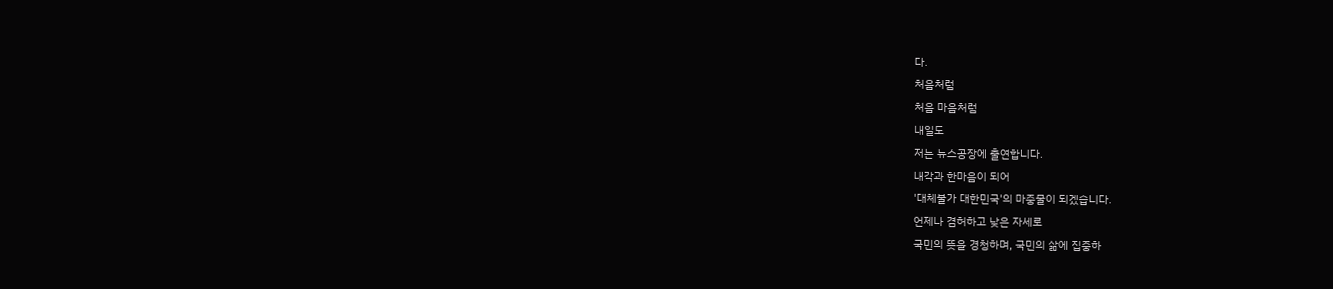다.
처음처럼
처음 마음처럼
내일도
저는 뉴스공장에 출연합니다.
내각과 한마음이 되어
'대체불가 대한민국'의 마중물이 되겠습니다.
언제나 겸허하고 낮은 자세로
국민의 뜻을 경청하며, 국민의 삶에 집중하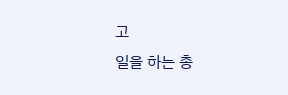고
일을 하는 총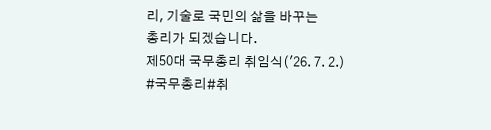리, 기술로 국민의 삶을 바꾸는
총리가 되겠습니다.
제50대 국무총리 취임식('26. 7. 2.)
#국무총리#취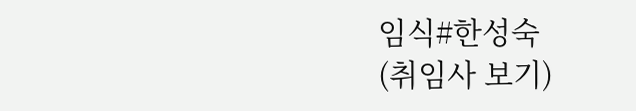임식#한성숙
(취임사 보기)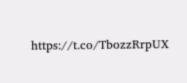https://t.co/TbozzRrpUX